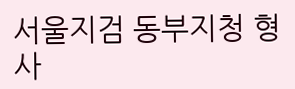서울지검 동부지청 형사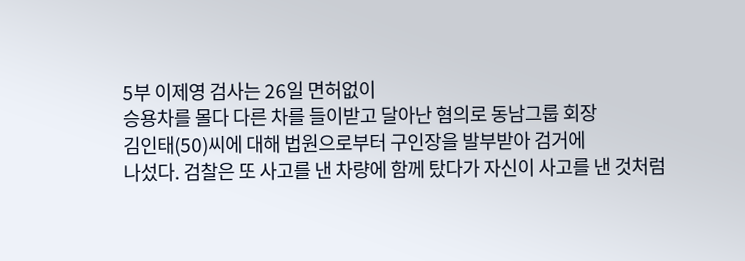5부 이제영 검사는 26일 면허없이
승용차를 몰다 다른 차를 들이받고 달아난 혐의로 동남그룹 회장
김인태(50)씨에 대해 법원으로부터 구인장을 발부받아 검거에
나섰다. 검찰은 또 사고를 낸 차량에 함께 탔다가 자신이 사고를 낸 것처럼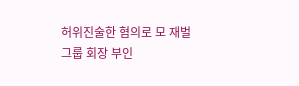허위진술한 혐의로 모 재벌그룹 회장 부인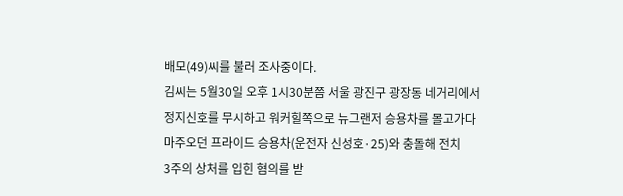배모(49)씨를 불러 조사중이다.
김씨는 5월30일 오후 1시30분쯤 서울 광진구 광장동 네거리에서
정지신호를 무시하고 워커힐쪽으로 뉴그랜저 승용차를 몰고가다
마주오던 프라이드 승용차(운전자 신성호·25)와 충돌해 전치
3주의 상처를 입힌 혐의를 받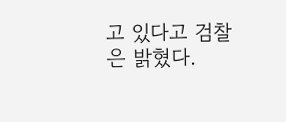고 있다고 검찰은 밝혔다.